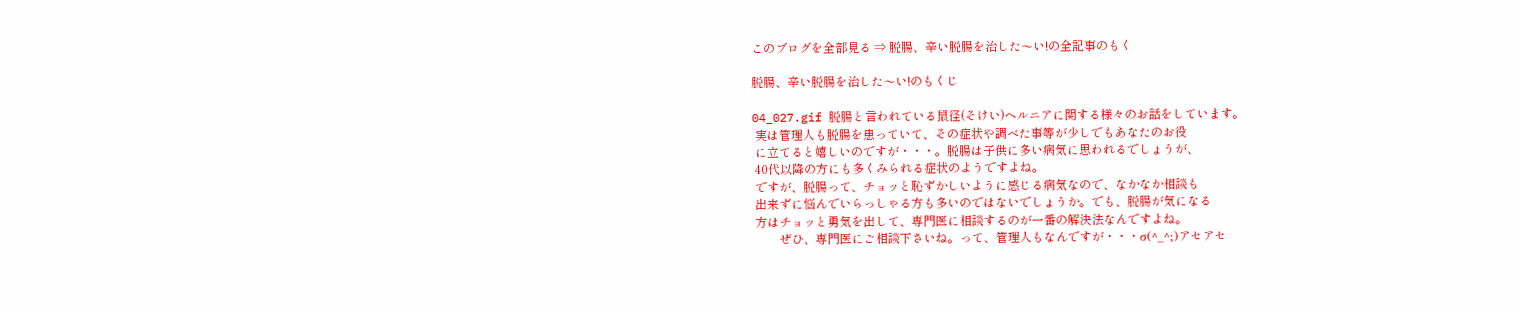このブログを全部見る ⇒ 脱腸、辛い脱腸を治した〜い!の全記事のもく

脱腸、辛い脱腸を治した〜い!のもくじ

04_027.gif 脱腸と言われている鼠径(そけい)ヘルニアに関する様々のお話をしています。
 実は管理人も脱腸を患っていて、その症状や調べた事等が少しでもあなたのお役
 に立てると嬉しいのですが・・・。脱腸は子供に多い病気に思われるでしょうが、
 40代以降の方にも多くみられる症状のようですよね。
 ですが、脱腸って、チョッと恥ずかしいように感じる病気なので、なかなか相談も
 出来ずに悩んでいらっしゃる方も多いのではないでしょうか。でも、脱腸が気になる
 方はチョッと勇気を出して、専門医に相談するのが一番の解決法なんですよね。
         ぜひ、専門医にご相談下さいね。って、管理人もなんですが・・・σ(^_^;)アセアセ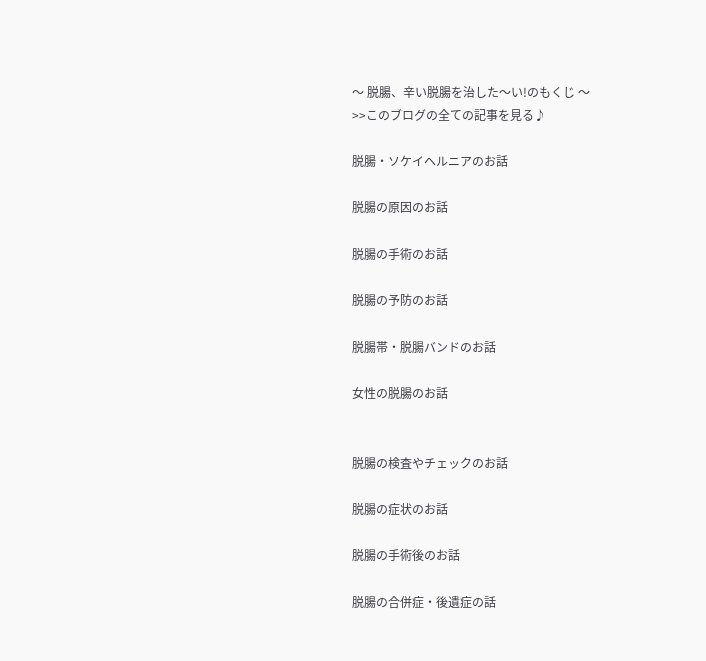〜 脱腸、辛い脱腸を治した〜い!のもくじ 〜
>>このブログの全ての記事を見る♪

脱腸・ソケイヘルニアのお話

脱腸の原因のお話

脱腸の手術のお話

脱腸の予防のお話

脱腸帯・脱腸バンドのお話

女性の脱腸のお話


脱腸の検査やチェックのお話

脱腸の症状のお話

脱腸の手術後のお話

脱腸の合併症・後遺症の話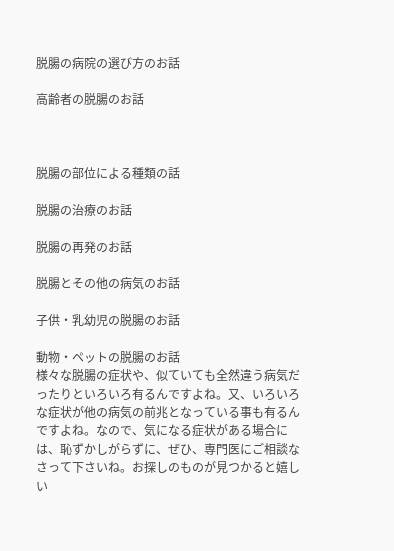脱腸の病院の選び方のお話

高齢者の脱腸のお話



脱腸の部位による種類の話

脱腸の治療のお話

脱腸の再発のお話

脱腸とその他の病気のお話

子供・乳幼児の脱腸のお話

動物・ペットの脱腸のお話
様々な脱腸の症状や、似ていても全然違う病気だったりといろいろ有るんですよね。又、いろいろな症状が他の病気の前兆となっている事も有るんですよね。なので、気になる症状がある場合には、恥ずかしがらずに、ぜひ、専門医にご相談なさって下さいね。お探しのものが見つかると嬉しい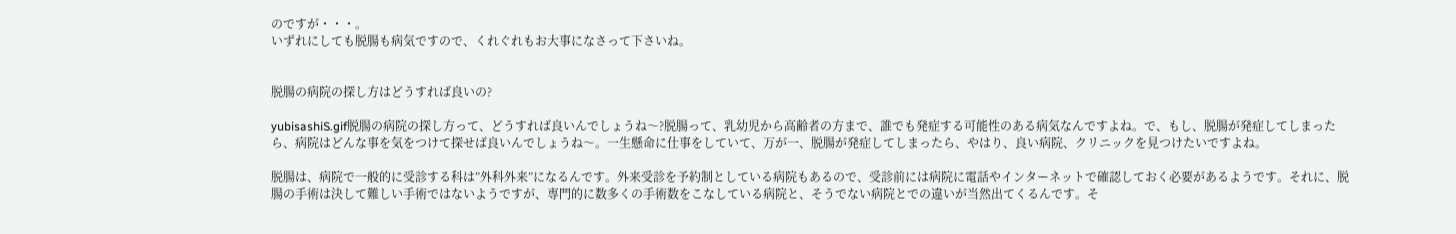のですが・・・。
いずれにしても脱腸も病気ですので、くれぐれもお大事になさって下さいね。


脱腸の病院の探し方はどうすれば良いの?

yubisashiS.gif脱腸の病院の探し方って、どうすれば良いんでしょうね〜?脱腸って、乳幼児から高齢者の方まで、誰でも発症する可能性のある病気なんですよね。で、もし、脱腸が発症してしまったら、病院はどんな事を気をつけて探せば良いんでしょうね〜。一生懸命に仕事をしていて、万が一、脱腸が発症してしまったら、やはり、良い病院、クリニックを見つけたいですよね。

脱腸は、病院で一般的に受診する科は”外科外来”になるんです。外来受診を予約制としている病院もあるので、受診前には病院に電話やインターネットで確認しておく必要があるようです。それに、脱腸の手術は決して難しい手術ではないようですが、専門的に数多くの手術数をこなしている病院と、そうでない病院とでの違いが当然出てくるんです。そ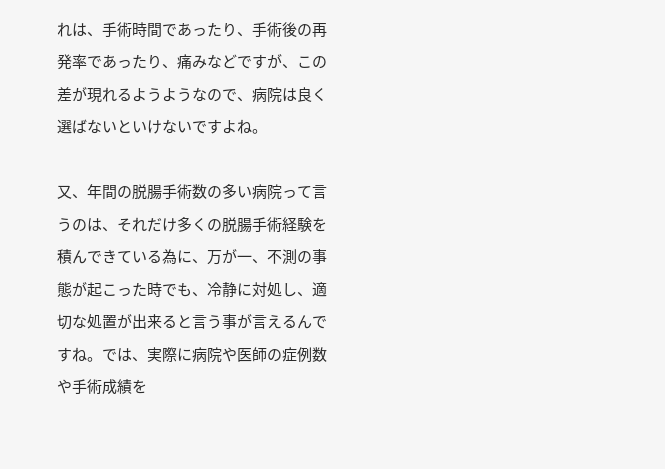れは、手術時間であったり、手術後の再発率であったり、痛みなどですが、この差が現れるようようなので、病院は良く選ばないといけないですよね。

又、年間の脱腸手術数の多い病院って言うのは、それだけ多くの脱腸手術経験を積んできている為に、万が一、不測の事態が起こった時でも、冷静に対処し、適切な処置が出来ると言う事が言えるんですね。では、実際に病院や医師の症例数や手術成績を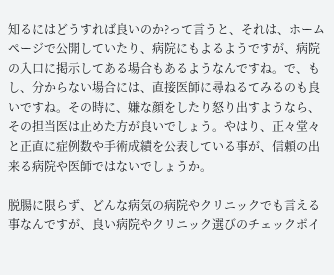知るにはどうすれば良いのか?って言うと、それは、ホームページで公開していたり、病院にもよるようですが、病院の入口に掲示してある場合もあるようなんですね。で、もし、分からない場合には、直接医師に尋ねるてみるのも良いですね。その時に、嫌な顔をしたり怒り出すようなら、その担当医は止めた方が良いでしょう。やはり、正々堂々と正直に症例数や手術成績を公表している事が、信頼の出来る病院や医師ではないでしょうか。

脱腸に限らず、どんな病気の病院やクリニックでも言える事なんですが、良い病院やクリニック選びのチェックポイ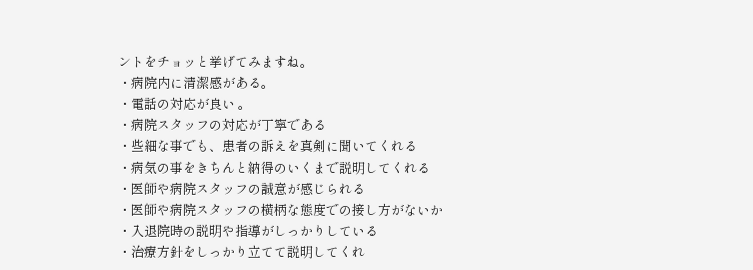ントをチョッと挙げてみますね。
・病院内に清潔感がある。
・電話の対応が良い 。
・病院スタッフの対応が丁寧である
・些細な事でも、患者の訴えを真剣に聞いてくれる
・病気の事をきちんと納得のいくまで説明してくれる
・医師や病院スタッフの誠意が感じられる
・医師や病院スタッフの横柄な態度での接し方がないか
・入退院時の説明や指導がしっかりしている
・治療方針をしっかり立てて説明してくれ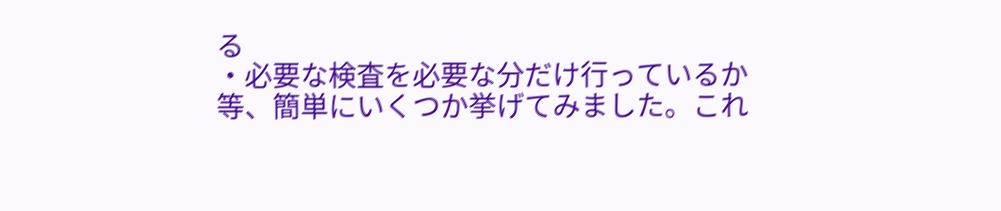る
・必要な検査を必要な分だけ行っているか
等、簡単にいくつか挙げてみました。これ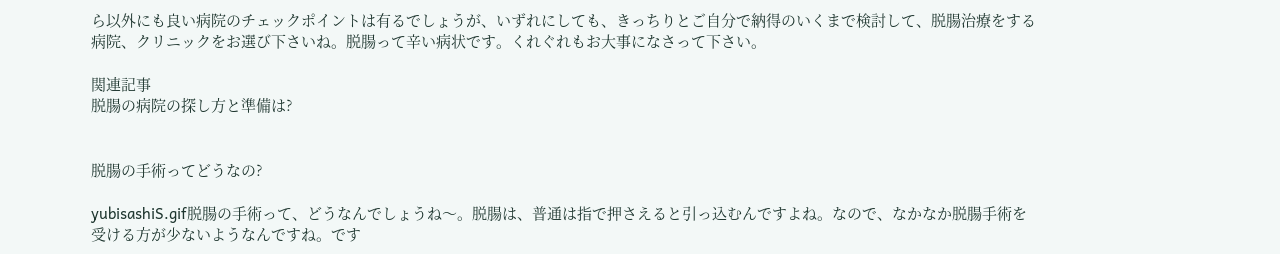ら以外にも良い病院のチェックポイントは有るでしょうが、いずれにしても、きっちりとご自分で納得のいくまで検討して、脱腸治療をする病院、クリニックをお選び下さいね。脱腸って辛い病状です。くれぐれもお大事になさって下さい。

関連記事
脱腸の病院の探し方と準備は?


脱腸の手術ってどうなの?

yubisashiS.gif脱腸の手術って、どうなんでしょうね〜。脱腸は、普通は指で押さえると引っ込むんですよね。なので、なかなか脱腸手術を受ける方が少ないようなんですね。です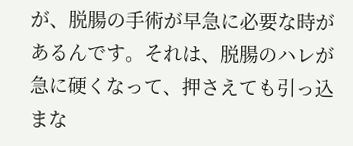が、脱腸の手術が早急に必要な時があるんです。それは、脱腸のハレが急に硬くなって、押さえても引っ込まな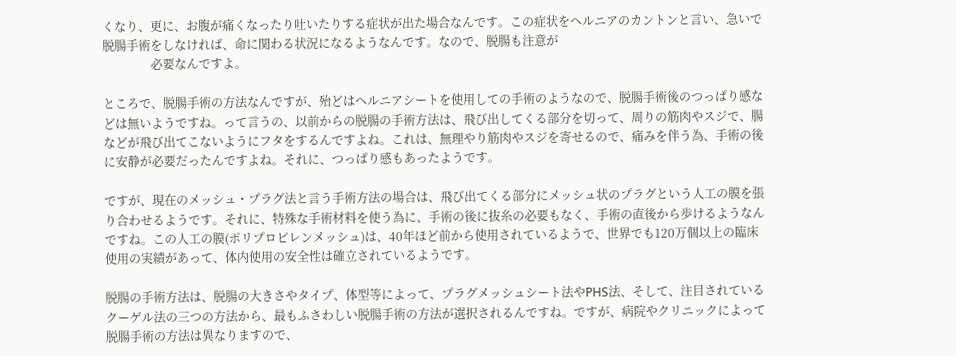くなり、更に、お腹が痛くなったり吐いたりする症状が出た場合なんです。この症状をヘルニアのカントンと言い、急いで脱腸手術をしなければ、命に関わる状況になるようなんです。なので、脱腸も注意が
                必要なんですよ。

ところで、脱腸手術の方法なんですが、殆どはヘルニアシートを使用しての手術のようなので、脱腸手術後のつっぱり感などは無いようですね。って言うの、以前からの脱腸の手術方法は、飛び出してくる部分を切って、周りの筋肉やスジで、腸などが飛び出てこないようにフタをするんですよね。これは、無理やり筋肉やスジを寄せるので、痛みを伴う為、手術の後に安静が必要だったんですよね。それに、つっぱり感もあったようです。

ですが、現在のメッシュ・プラグ法と言う手術方法の場合は、飛び出てくる部分にメッシュ状のプラグという人工の膜を張り合わせるようです。それに、特殊な手術材料を使う為に、手術の後に抜糸の必要もなく、手術の直後から歩けるようなんですね。この人工の膜(ポリプロピレンメッシュ)は、40年ほど前から使用されているようで、世界でも120万個以上の臨床使用の実績があって、体内使用の安全性は確立されているようです。

脱腸の手術方法は、脱腸の大きさやタイプ、体型等によって、プラグメッシュシート法やPHS法、そして、注目されているクーゲル法の三つの方法から、最もふさわしい脱腸手術の方法が選択されるんですね。ですが、病院やクリニックによって脱腸手術の方法は異なりますので、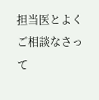担当医とよくご相談なさって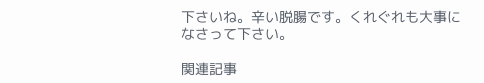下さいね。辛い脱腸です。くれぐれも大事になさって下さい。

関連記事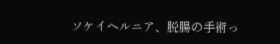ソケイヘルニア、脱腸の手術っ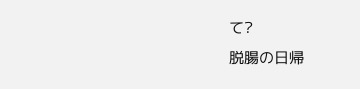て?
脱腸の日帰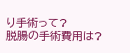り手術って?
脱腸の手術費用は?